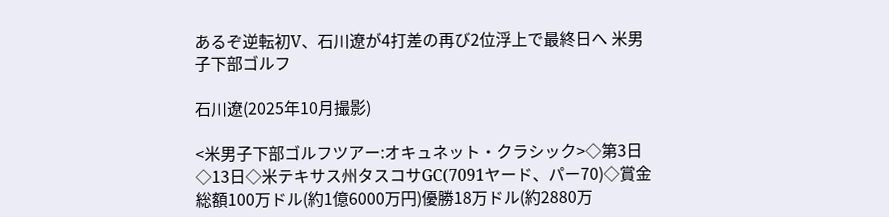あるぞ逆転初V、石川遼が4打差の再び2位浮上で最終日へ 米男子下部ゴルフ

石川遼(2025年10月撮影)

<米男子下部ゴルフツアー:オキュネット・クラシック>◇第3日◇13日◇米テキサス州タスコサGC(7091ヤード、パー70)◇賞金総額100万ドル(約1億6000万円)優勝18万ドル(約2880万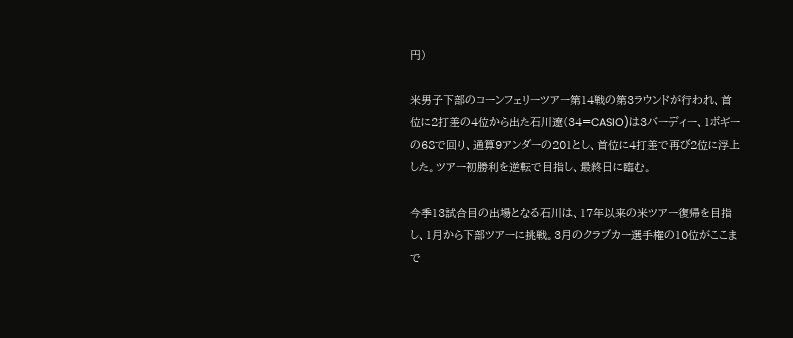円)

米男子下部のコーンフェリーツアー第14戦の第3ラウンドが行われ、首位に2打差の4位から出た石川遼(34=CASIO)は3バーディー、1ボギーの68で回り、通算9アンダーの201とし、首位に4打差で再び2位に浮上した。ツアー初勝利を逆転で目指し、最終日に臨む。

今季13試合目の出場となる石川は、17年以来の米ツアー復帰を目指し、1月から下部ツアーに挑戦。3月のクラブカー選手権の10位がここまで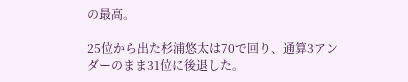の最高。

25位から出た杉浦悠太は70で回り、通算3アンダーのまま31位に後退した。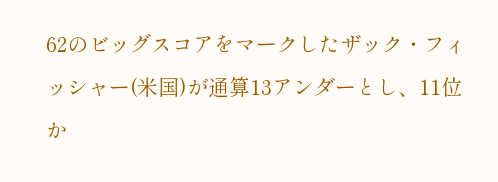62のビッグスコアをマークしたザック・フィッシャー(米国)が通算13アンダーとし、11位か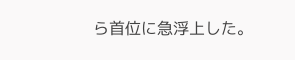ら首位に急浮上した。